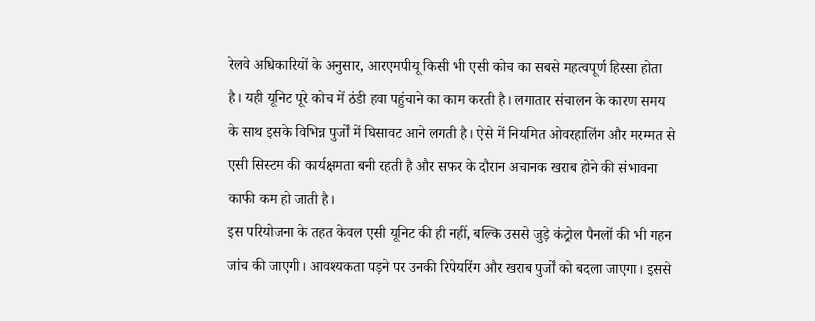रेलवे अधिकारियों के अनुसार, आरएमपीयू किसी भी एसी कोच का सबसे महत्वपूर्ण हिस्सा होता है। यही यूनिट पूरे कोच में ठंडी हवा पहुंचाने का काम करती है। लगातार संचालन के कारण समय के साथ इसके विभिन्न पुर्जों में घिसावट आने लगती है। ऐसे में नियमित ओवरहालिंग और मरम्मत से एसी सिस्टम की कार्यक्षमता बनी रहती है और सफर के दौरान अचानक खराब होने की संभावना काफी कम हो जाती है।
इस परियोजना के तहत केवल एसी यूनिट की ही नहीं, बल्कि उससे जुड़े कंट्रोल पैनलों की भी गहन जांच की जाएगी। आवश्यकता पड़ने पर उनकी रिपेयरिंग और खराब पुर्जों को बदला जाएगा। इससे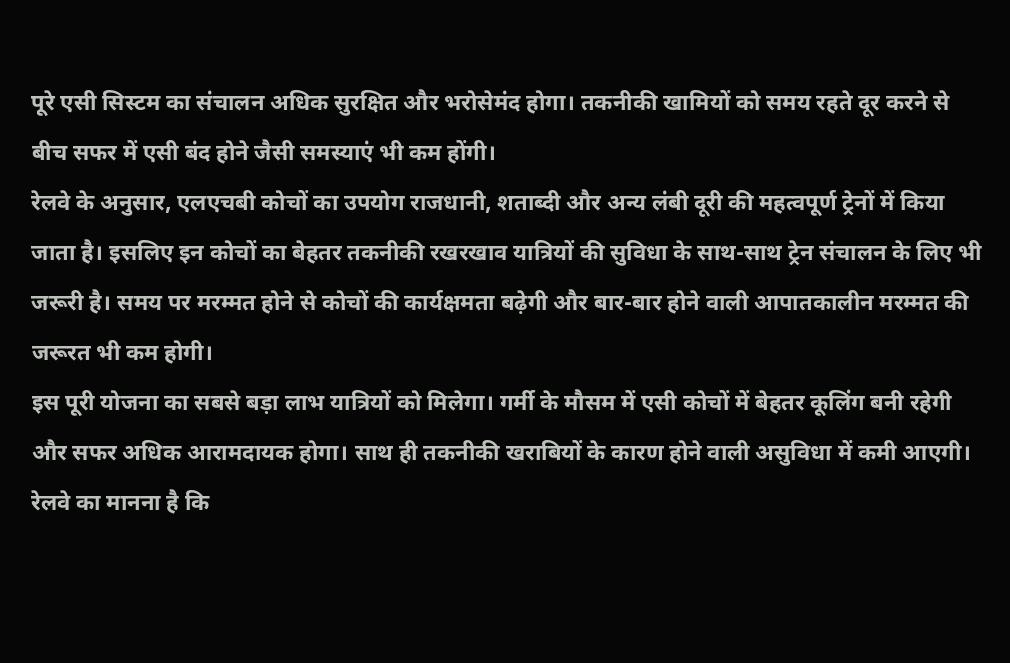पूरे एसी सिस्टम का संचालन अधिक सुरक्षित और भरोसेमंद होगा। तकनीकी खामियों को समय रहते दूर करने से बीच सफर में एसी बंद होने जैसी समस्याएं भी कम होंगी।
रेलवे के अनुसार, एलएचबी कोचों का उपयोग राजधानी, शताब्दी और अन्य लंबी दूरी की महत्वपूर्ण ट्रेनों में किया जाता है। इसलिए इन कोचों का बेहतर तकनीकी रखरखाव यात्रियों की सुविधा के साथ-साथ ट्रेन संचालन के लिए भी जरूरी है। समय पर मरम्मत होने से कोचों की कार्यक्षमता बढ़ेगी और बार-बार होने वाली आपातकालीन मरम्मत की जरूरत भी कम होगी।
इस पूरी योजना का सबसे बड़ा लाभ यात्रियों को मिलेगा। गर्मी के मौसम में एसी कोचों में बेहतर कूलिंग बनी रहेगी और सफर अधिक आरामदायक होगा। साथ ही तकनीकी खराबियों के कारण होने वाली असुविधा में कमी आएगी। रेलवे का मानना है कि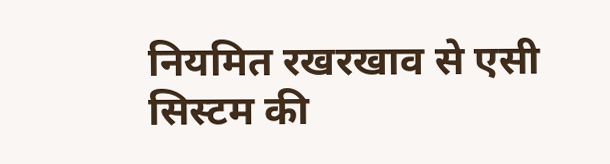नियमित रखरखाव से एसी सिस्टम की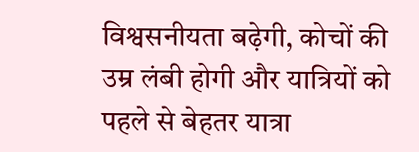विश्वसनीयता बढ़ेगी, कोचों की उम्र लंबी होगी और यात्रियों को पहले से बेहतर यात्रा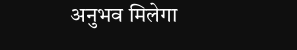अनुभव मिलेगा